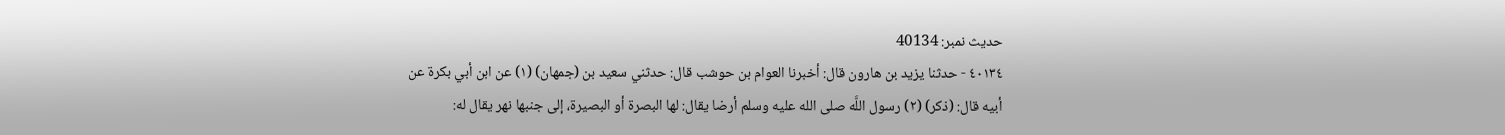حدیث نمبر: 40134
٤٠١٣٤ - حدثنا يزيد بن هارون قال: أخبرنا العوام بن حوشب قال: حدثني سعيد بن (جمهان) (١) عن ابن أبي بكرة عن أبيه قال: (ذكر) (٢) رسول اللَّه صلى الله عليه وسلم أرضا يقال: لها البصرة أو البصيرة، إلى جنبها نهر يقال له: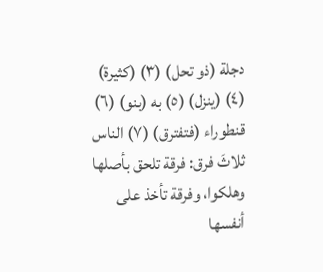دجلة (ذو تحل) (٣) (كثيرة) (٤) (ينزل) (٥) به (بنو) (٦) قنطوراء (فتفترق) (٧) الناس ثلاثَ فرق: فرقة تلحق بأصلها وهلكوا، وفرقة تأخذ على أنفسها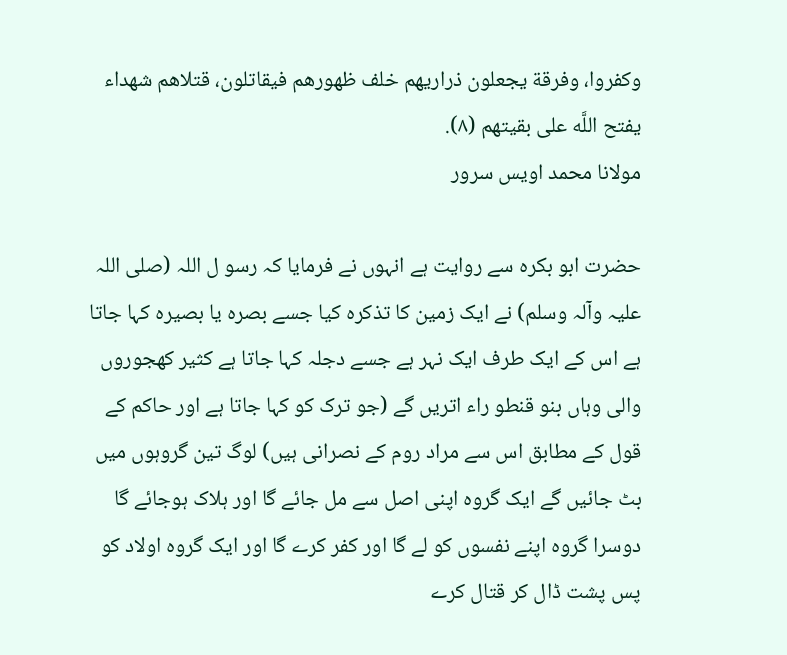وكفروا، وفرقة يجعلون ذراريهم خلف ظهورهم فيقاتلون، قتلاهم شهداء يفتح اللَّه على بقيتهم (٨).
مولانا محمد اویس سرور

حضرت ابو بکرہ سے روایت ہے انہوں نے فرمایا کہ رسو ل اللہ (صلی اللہ علیہ وآلہ وسلم) نے ایک زمین کا تذکرہ کیا جسے بصرہ یا بصیرہ کہا جاتا ہے اس کے ایک طرف ایک نہر ہے جسے دجلہ کہا جاتا ہے کثیر کھجوروں والی وہاں بنو قنطو راء اتریں گے (جو ترک کو کہا جاتا ہے اور حاکم کے قول کے مطابق اس سے مراد روم کے نصرانی ہیں) لوگ تین گروہوں میں بٹ جائیں گے ایک گروہ اپنی اصل سے مل جائے گا اور ہلاک ہوجائے گا دوسرا گروہ اپنے نفسوں کو لے گا اور کفر کرے گا اور ایک گروہ اولاد کو پس پشت ڈال کر قتال کرے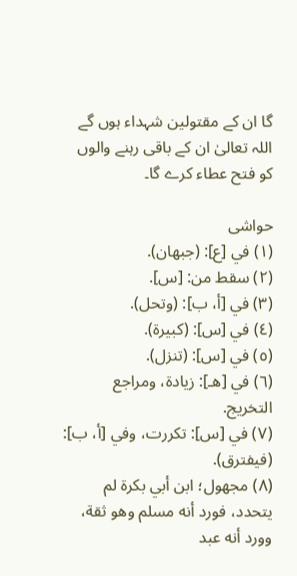گا ان کے مقتولین شہداء ہوں گے اللہ تعالیٰ ان کے باقی رہنے والوں کو فتح عطاء کرے گا۔

حواشی
(١) في [ع]: (جبهان).
(٢) سقط من: [س].
(٣) في [أ، ب]: (وتحل).
(٤) في [س]: (كبيرة).
(٥) في [س]: (تنزل).
(٦) في [هـ]: زيادة، ومراجع التخريج.
(٧) في [س]: تكررت، وفي [أ، ب]: (فيفترق).
(٨) مجهول؛ ابن أبي بكرة لم يتحدد، فورد أنه مسلم وهو ثقة، وورد أنه عبد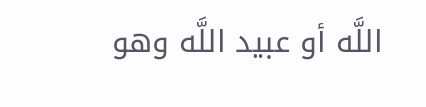اللَّه أو عبيد اللَّه وهو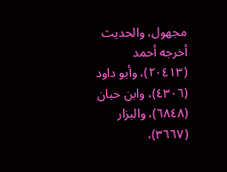مجهول، والحديث أخرجه أحمد (٢٠٤١٣)، وأبو داود (٤٣٠٦)، وابن حبان (٦٨٤٨)، والبزار (٣٦٦٧)،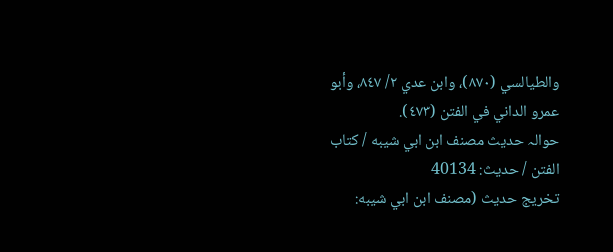والطيالسي (٨٧٠)، وابن عدي ٢/ ٨٤٧، وأبو عمرو الداني في الفتن (٤٧٣).
حوالہ حدیث مصنف ابن ابي شيبه / كتاب الفتن / حدیث: 40134
تخریج حدیث (مصنف ابن ابي شيبه: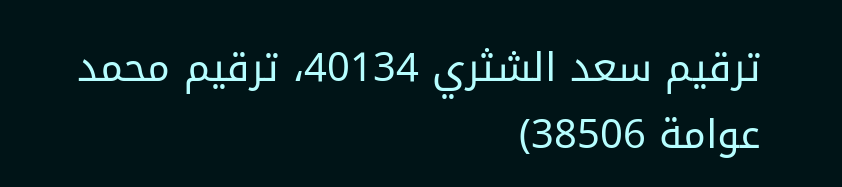ترقيم سعد الشثري 40134، ترقيم محمد عوامة 38506)